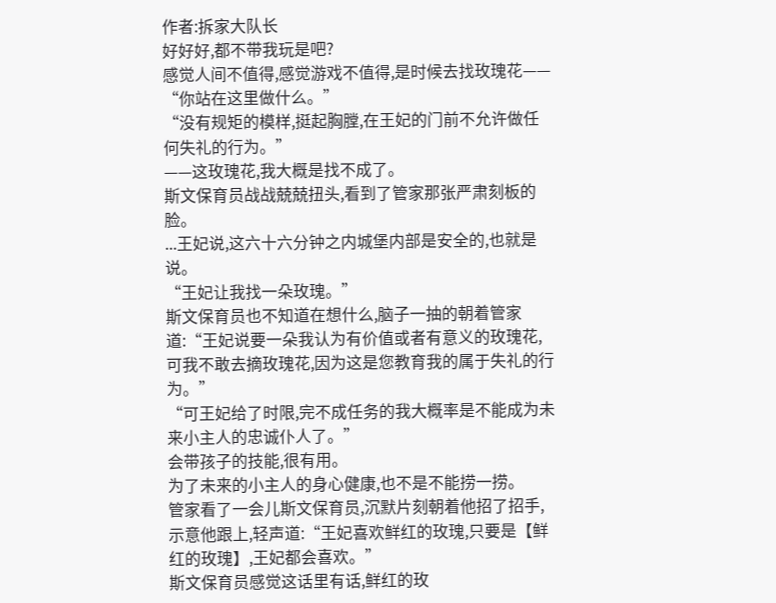作者:拆家大队长
好好好,都不带我玩是吧?
感觉人间不值得,感觉游戏不值得,是时候去找玫瑰花——
“你站在这里做什么。”
“没有规矩的模样,挺起胸膛,在王妃的门前不允许做任何失礼的行为。”
——这玫瑰花,我大概是找不成了。
斯文保育员战战兢兢扭头,看到了管家那张严肃刻板的脸。
...王妃说,这六十六分钟之内城堡内部是安全的,也就是说。
“王妃让我找一朵玫瑰。”
斯文保育员也不知道在想什么,脑子一抽的朝着管家道:“王妃说要一朵我认为有价值或者有意义的玫瑰花,可我不敢去摘玫瑰花,因为这是您教育我的属于失礼的行为。”
“可王妃给了时限,完不成任务的我大概率是不能成为未来小主人的忠诚仆人了。”
会带孩子的技能,很有用。
为了未来的小主人的身心健康,也不是不能捞一捞。
管家看了一会儿斯文保育员,沉默片刻朝着他招了招手,示意他跟上,轻声道:“王妃喜欢鲜红的玫瑰,只要是【鲜红的玫瑰】,王妃都会喜欢。”
斯文保育员感觉这话里有话,鲜红的玫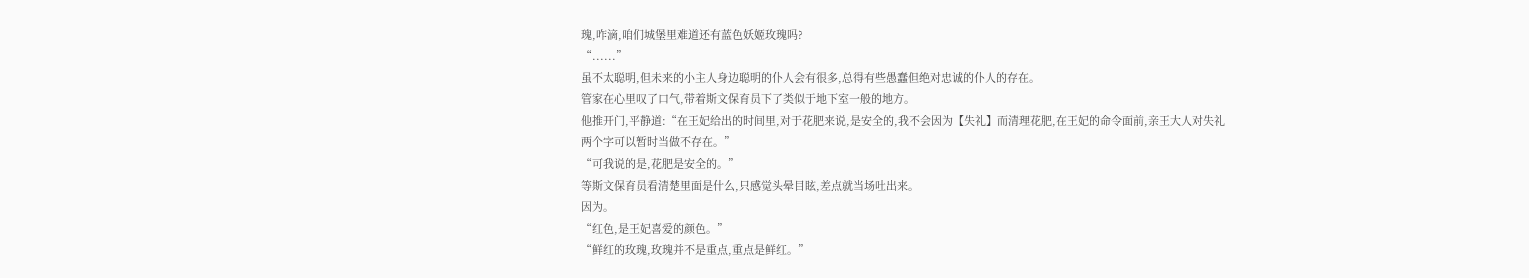瑰,咋滴,咱们城堡里难道还有蓝色妖姬玫瑰吗?
“......”
虽不太聪明,但未来的小主人身边聪明的仆人会有很多,总得有些愚蠢但绝对忠诚的仆人的存在。
管家在心里叹了口气,带着斯文保育员下了类似于地下室一般的地方。
他推开门,平静道:“在王妃给出的时间里,对于花肥来说,是安全的,我不会因为【失礼】而清理花肥,在王妃的命令面前,亲王大人对失礼两个字可以暂时当做不存在。”
“可我说的是,花肥是安全的。”
等斯文保育员看清楚里面是什么,只感觉头晕目眩,差点就当场吐出来。
因为。
“红色,是王妃喜爱的颜色。”
“鲜红的玫瑰,玫瑰并不是重点,重点是鲜红。”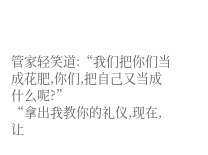管家轻笑道:“我们把你们当成花肥,你们,把自己又当成什么呢?”
“拿出我教你的礼仪,现在,让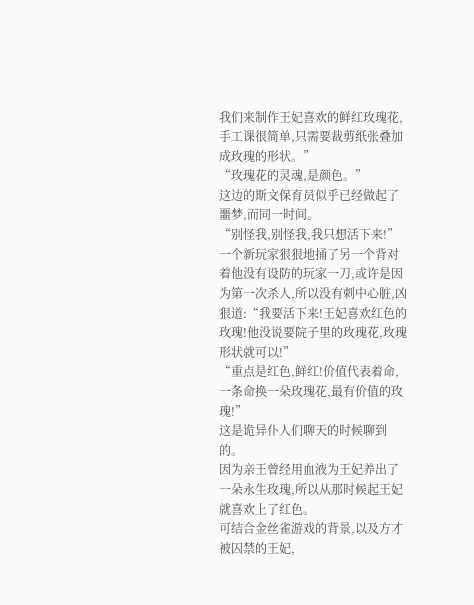我们来制作王妃喜欢的鲜红玫瑰花,手工课很简单,只需要裁剪纸张叠加成玫瑰的形状。”
“玫瑰花的灵魂,是颜色。”
这边的斯文保育员似乎已经做起了噩梦,而同一时间。
“别怪我,别怪我,我只想活下来!”
一个新玩家狠狠地捅了另一个背对着他没有设防的玩家一刀,或许是因为第一次杀人,所以没有刺中心脏,凶狠道:“我要活下来!王妃喜欢红色的玫瑰!他没说要院子里的玫瑰花,玫瑰形状就可以!”
“重点是红色,鲜红!价值代表着命,一条命换一朵玫瑰花,最有价值的玫瑰!”
这是诡异仆人们聊天的时候聊到的。
因为亲王曾经用血液为王妃养出了一朵永生玫瑰,所以从那时候起王妃就喜欢上了红色。
可结合金丝雀游戏的背景,以及方才被囚禁的王妃,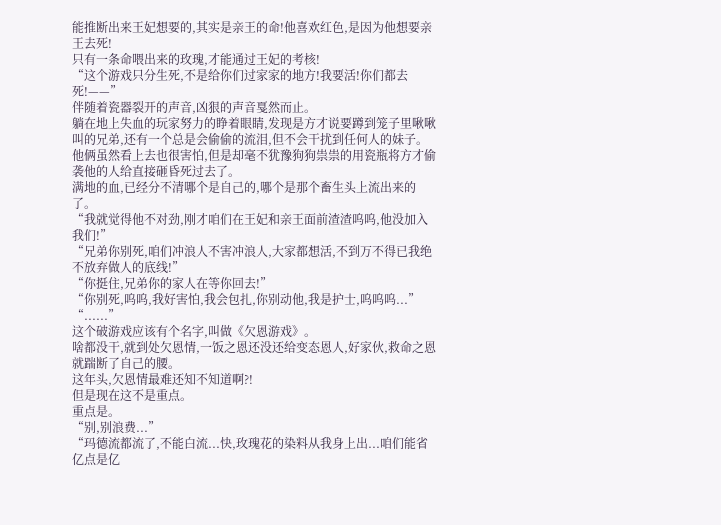能推断出来王妃想要的,其实是亲王的命!他喜欢红色,是因为他想要亲王去死!
只有一条命喂出来的玫瑰,才能通过王妃的考核!
“这个游戏只分生死,不是给你们过家家的地方!我要活!你们都去死!——”
伴随着瓷器裂开的声音,凶狠的声音戛然而止。
躺在地上失血的玩家努力的睁着眼睛,发现是方才说要蹲到笼子里啾啾叫的兄弟,还有一个总是会偷偷的流泪,但不会干扰到任何人的妹子。
他俩虽然看上去也很害怕,但是却毫不犹豫狗狗祟祟的用瓷瓶将方才偷袭他的人给直接砸昏死过去了。
满地的血,已经分不清哪个是自己的,哪个是那个畜生头上流出来的了。
“我就觉得他不对劲,刚才咱们在王妃和亲王面前渣渣呜呜,他没加入我们!”
“兄弟你别死,咱们冲浪人不害冲浪人,大家都想活,不到万不得已我绝不放弃做人的底线!”
“你挺住,兄弟你的家人在等你回去!”
“你别死,呜呜,我好害怕,我会包扎,你别动他,我是护士,呜呜呜...”
“......”
这个破游戏应该有个名字,叫做《欠恩游戏》。
啥都没干,就到处欠恩情,一饭之恩还没还给变态恩人,好家伙,救命之恩就踹断了自己的腰。
这年头,欠恩情最难还知不知道啊?!
但是现在这不是重点。
重点是。
“别,别浪费...”
“玛德流都流了,不能白流...快,玫瑰花的染料从我身上出...咱们能省亿点是亿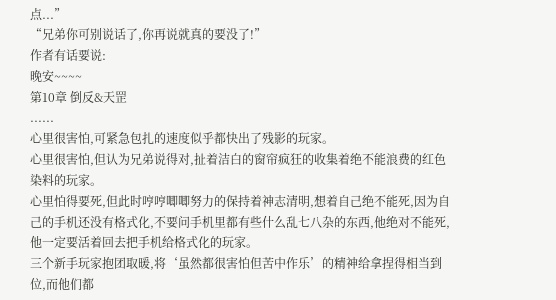点...”
“兄弟你可别说话了,你再说就真的要没了!”
作者有话要说:
晚安~~~~
第10章 倒反&天罡
......
心里很害怕,可紧急包扎的速度似乎都快出了残影的玩家。
心里很害怕,但认为兄弟说得对,扯着洁白的窗帘疯狂的收集着绝不能浪费的红色染料的玩家。
心里怕得要死,但此时哼哼唧唧努力的保持着神志清明,想着自己绝不能死,因为自己的手机还没有格式化,不要问手机里都有些什么乱七八杂的东西,他绝对不能死,他一定要活着回去把手机给格式化的玩家。
三个新手玩家抱团取暖,将‘虽然都很害怕但苦中作乐’的精神给拿捏得相当到位,而他们都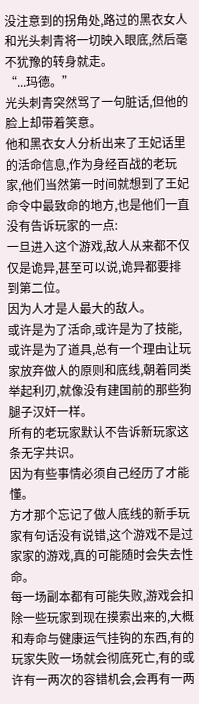没注意到的拐角处,路过的黑衣女人和光头刺青将一切映入眼底,然后毫不犹豫的转身就走。
“...玛德。”
光头刺青突然骂了一句脏话,但他的脸上却带着笑意。
他和黑衣女人分析出来了王妃话里的活命信息,作为身经百战的老玩家,他们当然第一时间就想到了王妃命令中最致命的地方,也是他们一直没有告诉玩家的一点:
一旦进入这个游戏,敌人从来都不仅仅是诡异,甚至可以说,诡异都要排到第二位。
因为人才是人最大的敌人。
或许是为了活命,或许是为了技能,或许是为了道具,总有一个理由让玩家放弃做人的原则和底线,朝着同类举起利刃,就像没有建国前的那些狗腿子汉奸一样。
所有的老玩家默认不告诉新玩家这条无字共识。
因为有些事情必须自己经历了才能懂。
方才那个忘记了做人底线的新手玩家有句话没有说错,这个游戏不是过家家的游戏,真的可能随时会失去性命。
每一场副本都有可能失败,游戏会扣除一些玩家到现在摸索出来的,大概和寿命与健康运气挂钩的东西,有的玩家失败一场就会彻底死亡,有的或许有一两次的容错机会,会再有一两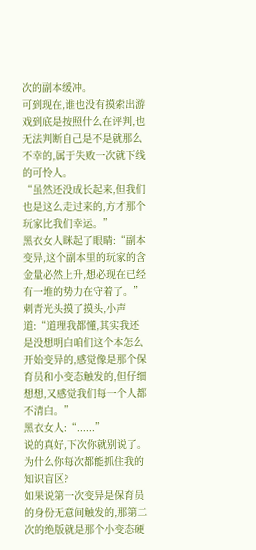次的副本缓冲。
可到现在,谁也没有摸索出游戏到底是按照什么在评判,也无法判断自己是不是就那么不幸的,属于失败一次就下线的可怜人。
“虽然还没成长起来,但我们也是这么走过来的,方才那个玩家比我们幸运。”
黑衣女人眯起了眼睛:“副本变异,这个副本里的玩家的含金量必然上升,想必现在已经有一堆的势力在守着了。”
刺青光头摸了摸头,小声道:“道理我都懂,其实我还是没想明白咱们这个本怎么开始变异的,感觉像是那个保育员和小变态触发的,但仔细想想,又感觉我们每一个人都不清白。”
黑衣女人:“......”
说的真好,下次你就别说了。
为什么你每次都能抓住我的知识盲区?
如果说第一次变异是保育员的身份无意间触发的,那第二次的绝版就是那个小变态硬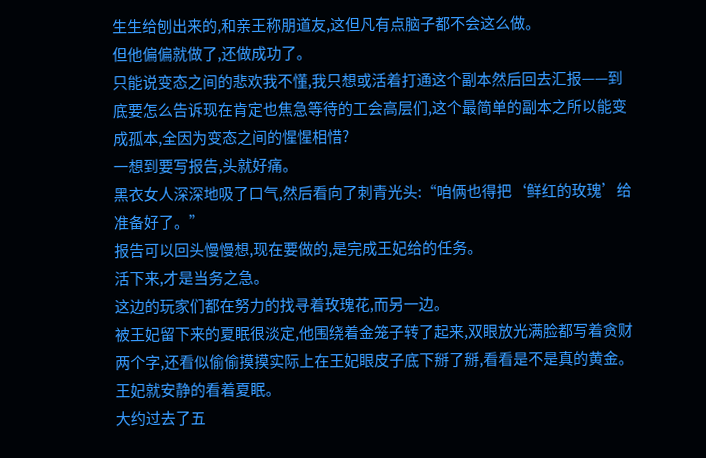生生给刨出来的,和亲王称朋道友,这但凡有点脑子都不会这么做。
但他偏偏就做了,还做成功了。
只能说变态之间的悲欢我不懂,我只想或活着打通这个副本然后回去汇报——到底要怎么告诉现在肯定也焦急等待的工会高层们,这个最简单的副本之所以能变成孤本,全因为变态之间的惺惺相惜?
一想到要写报告,头就好痛。
黑衣女人深深地吸了口气,然后看向了刺青光头:“咱俩也得把‘鲜红的玫瑰’给准备好了。”
报告可以回头慢慢想,现在要做的,是完成王妃给的任务。
活下来,才是当务之急。
这边的玩家们都在努力的找寻着玫瑰花,而另一边。
被王妃留下来的夏眠很淡定,他围绕着金笼子转了起来,双眼放光满脸都写着贪财两个字,还看似偷偷摸摸实际上在王妃眼皮子底下掰了掰,看看是不是真的黄金。
王妃就安静的看着夏眠。
大约过去了五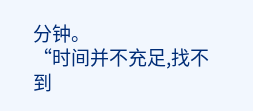分钟。
“时间并不充足,找不到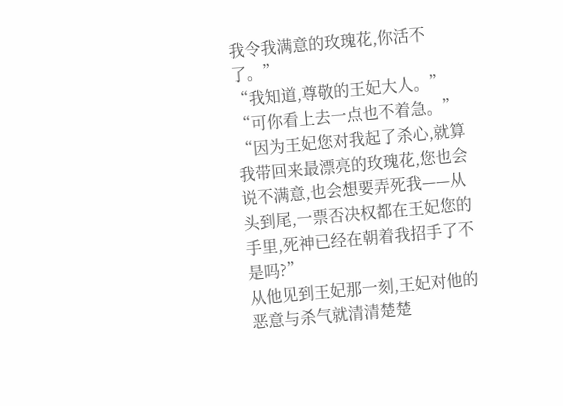我令我满意的玫瑰花,你活不了。”
“我知道,尊敬的王妃大人。”
“可你看上去一点也不着急。”
“因为王妃您对我起了杀心,就算我带回来最漂亮的玫瑰花,您也会说不满意,也会想要弄死我——从头到尾,一票否决权都在王妃您的手里,死神已经在朝着我招手了不是吗?”
从他见到王妃那一刻,王妃对他的恶意与杀气就清清楚楚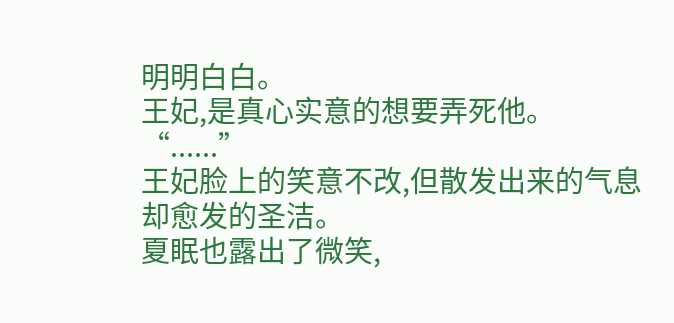明明白白。
王妃,是真心实意的想要弄死他。
“......”
王妃脸上的笑意不改,但散发出来的气息却愈发的圣洁。
夏眠也露出了微笑,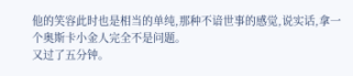他的笑容此时也是相当的单纯,那种不谙世事的感觉,说实话,拿一个奥斯卡小金人完全不是问题。
又过了五分钟。